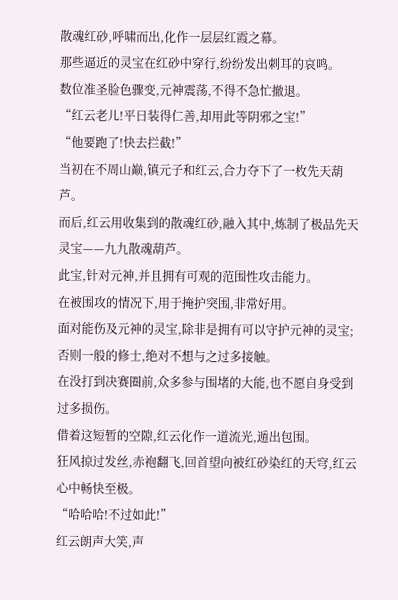散魂红砂,呼啸而出,化作一层层红霞之幕。
那些逼近的灵宝在红砂中穿行,纷纷发出刺耳的哀鸣。
数位准圣脸色骤变,元神震荡,不得不急忙撤退。
“红云老儿!平日装得仁善,却用此等阴邪之宝!”
“他要跑了!快去拦截!”
当初在不周山巅,镇元子和红云,合力夺下了一枚先天葫芦。
而后,红云用收集到的散魂红砂,融入其中,炼制了极品先天灵宝——九九散魂葫芦。
此宝,针对元神,并且拥有可观的范围性攻击能力。
在被围攻的情况下,用于掩护突围,非常好用。
面对能伤及元神的灵宝,除非是拥有可以守护元神的灵宝;
否则一般的修士,绝对不想与之过多接触。
在没打到决赛圈前,众多参与围堵的大能,也不愿自身受到过多损伤。
借着这短暂的空隙,红云化作一道流光,遁出包围。
狂风掠过发丝,赤袍翻飞,回首望向被红砂染红的天穹,红云心中畅快至极。
“哈哈哈!不过如此!”
红云朗声大笑,声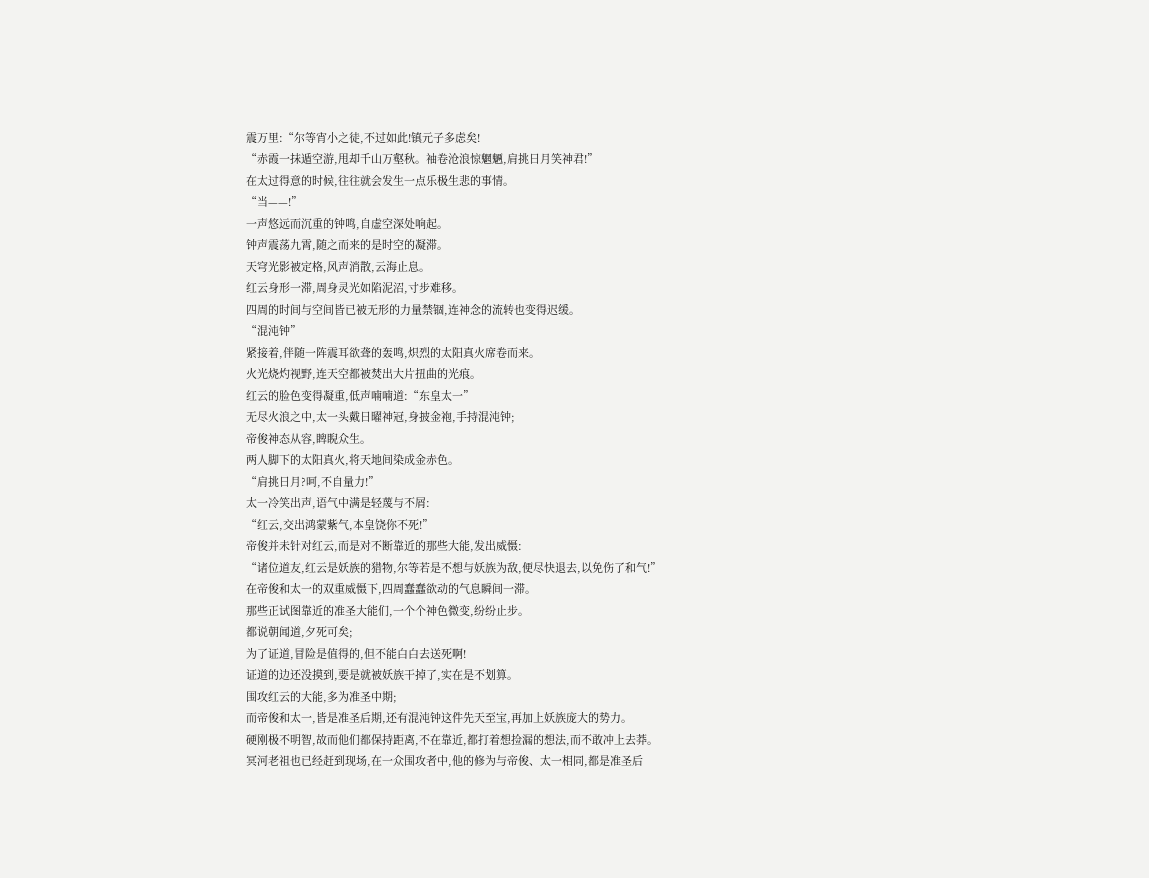震万里:“尔等宵小之徒,不过如此!镇元子多虑矣!
“赤霞一抹遁空游,甩却千山万壑秋。袖卷沧浪惊魍魉,肩挑日月笑神君!”
在太过得意的时候,往往就会发生一点乐极生悲的事情。
“当——!”
一声悠远而沉重的钟鸣,自虚空深处响起。
钟声震荡九霄,随之而来的是时空的凝滞。
天穹光影被定格,风声消散,云海止息。
红云身形一滞,周身灵光如陷泥沼,寸步难移。
四周的时间与空间皆已被无形的力量禁锢,连神念的流转也变得迟缓。
“混沌钟”
紧接着,伴随一阵震耳欲聋的轰鸣,炽烈的太阳真火席卷而来。
火光烧灼视野,连天空都被焚出大片扭曲的光痕。
红云的脸色变得凝重,低声喃喃道:“东皇太一”
无尽火浪之中,太一头戴日曜神冠,身披金袍,手持混沌钟;
帝俊神态从容,睥睨众生。
两人脚下的太阳真火,将天地间染成金赤色。
“肩挑日月?呵,不自量力!”
太一冷笑出声,语气中满是轻蔑与不屑:
“红云,交出鸿蒙紫气,本皇饶你不死!”
帝俊并未针对红云,而是对不断靠近的那些大能,发出威慑:
“诸位道友,红云是妖族的猎物,尔等若是不想与妖族为敌,便尽快退去,以免伤了和气!”
在帝俊和太一的双重威慑下,四周蠢蠢欲动的气息瞬间一滞。
那些正试图靠近的准圣大能们,一个个神色微变,纷纷止步。
都说朝闻道,夕死可矣;
为了证道,冒险是值得的,但不能白白去送死啊!
证道的边还没摸到,要是就被妖族干掉了,实在是不划算。
围攻红云的大能,多为准圣中期;
而帝俊和太一,皆是准圣后期,还有混沌钟这件先天至宝,再加上妖族庞大的势力。
硬刚极不明智,故而他们都保持距离,不在靠近,都打着想捡漏的想法,而不敢冲上去莽。
冥河老祖也已经赶到现场,在一众围攻者中,他的修为与帝俊、太一相同,都是准圣后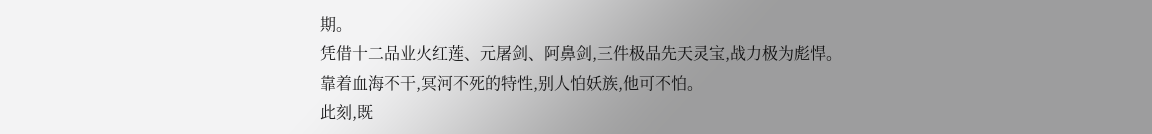期。
凭借十二品业火红莲、元屠剑、阿鼻剑,三件极品先天灵宝,战力极为彪悍。
靠着血海不干,冥河不死的特性,别人怕妖族,他可不怕。
此刻,既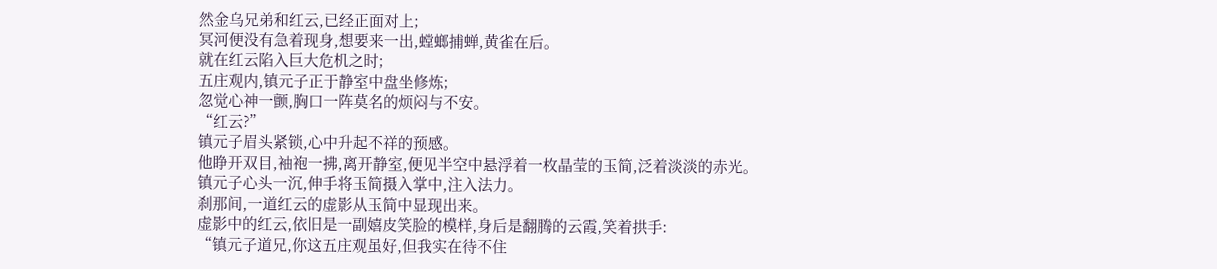然金乌兄弟和红云,已经正面对上;
冥河便没有急着现身,想要来一出,螳螂捕蝉,黄雀在后。
就在红云陷入巨大危机之时;
五庄观内,镇元子正于静室中盘坐修炼;
忽觉心神一颤,胸口一阵莫名的烦闷与不安。
“红云?”
镇元子眉头紧锁,心中升起不祥的预感。
他睁开双目,袖袍一拂,离开静室,便见半空中悬浮着一枚晶莹的玉简,泛着淡淡的赤光。
镇元子心头一沉,伸手将玉简摄入掌中,注入法力。
刹那间,一道红云的虚影从玉简中显现出来。
虚影中的红云,依旧是一副嬉皮笑脸的模样,身后是翻腾的云霞,笑着拱手:
“镇元子道兄,你这五庄观虽好,但我实在待不住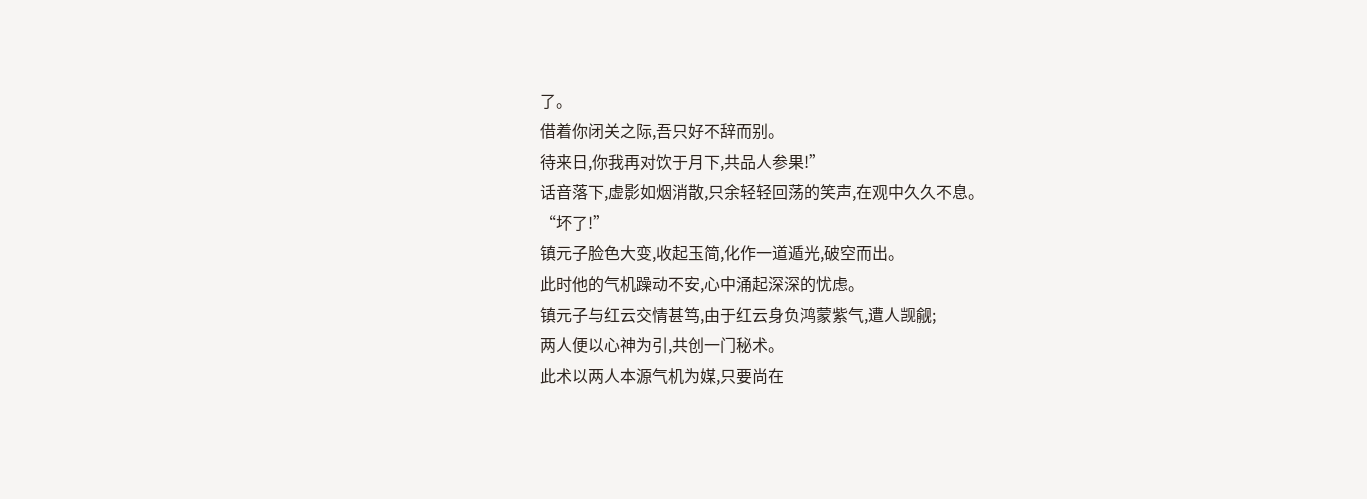了。
借着你闭关之际,吾只好不辞而别。
待来日,你我再对饮于月下,共品人参果!”
话音落下,虚影如烟消散,只余轻轻回荡的笑声,在观中久久不息。
“坏了!”
镇元子脸色大变,收起玉简,化作一道遁光,破空而出。
此时他的气机躁动不安,心中涌起深深的忧虑。
镇元子与红云交情甚笃,由于红云身负鸿蒙紫气,遭人觊觎;
两人便以心神为引,共创一门秘术。
此术以两人本源气机为媒,只要尚在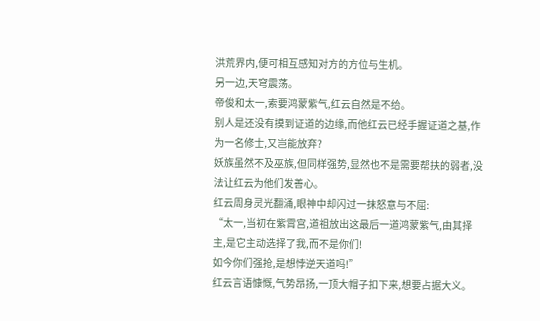洪荒界内,便可相互感知对方的方位与生机。
另一边,天穹震荡。
帝俊和太一,索要鸿蒙紫气,红云自然是不给。
别人是还没有摸到证道的边缘,而他红云已经手握证道之基,作为一名修士,又岂能放弃?
妖族虽然不及巫族,但同样强势,显然也不是需要帮扶的弱者,没法让红云为他们发善心。
红云周身灵光翻涌,眼神中却闪过一抹怒意与不屈:
“太一,当初在紫霄宫,道祖放出这最后一道鸿蒙紫气,由其择主,是它主动选择了我,而不是你们!
如今你们强抢,是想悖逆天道吗!”
红云言语慷慨,气势昂扬,一顶大帽子扣下来,想要占据大义。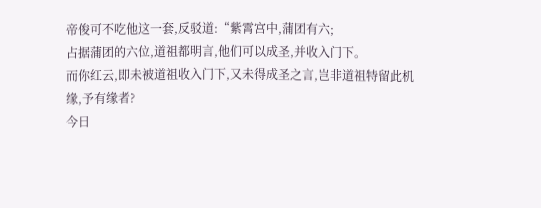帝俊可不吃他这一套,反驳道:“紫霄宫中,蒲团有六;
占据蒲团的六位,道祖都明言,他们可以成圣,并收入门下。
而你红云,即未被道祖收入门下,又未得成圣之言,岂非道祖特留此机缘,予有缘者?
今日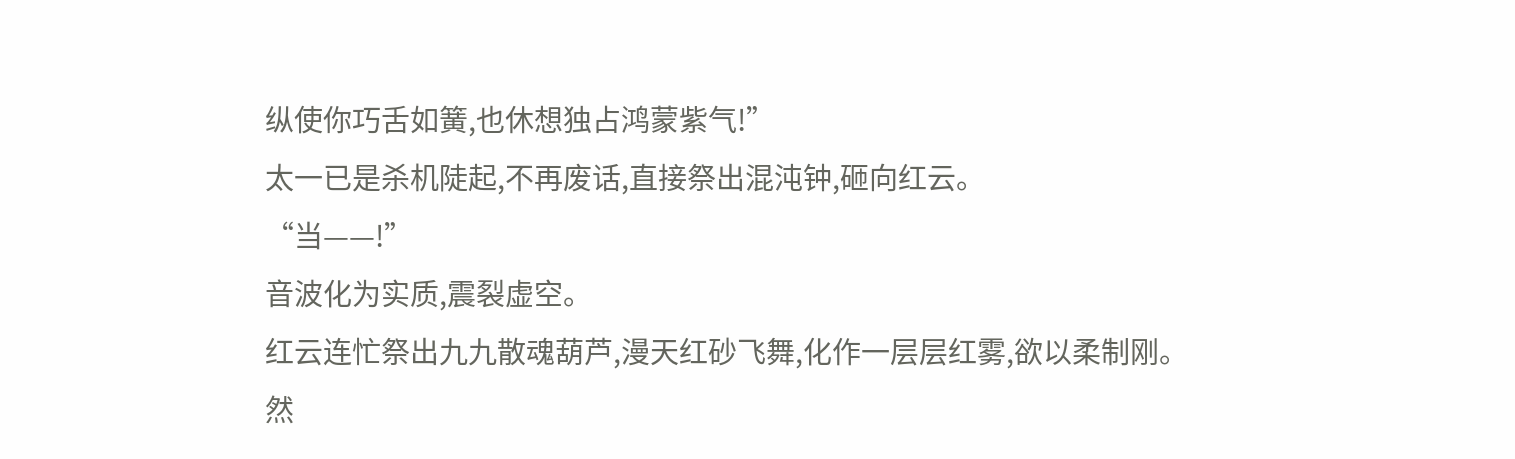纵使你巧舌如簧,也休想独占鸿蒙紫气!”
太一已是杀机陡起,不再废话,直接祭出混沌钟,砸向红云。
“当——!”
音波化为实质,震裂虚空。
红云连忙祭出九九散魂葫芦,漫天红砂飞舞,化作一层层红雾,欲以柔制刚。
然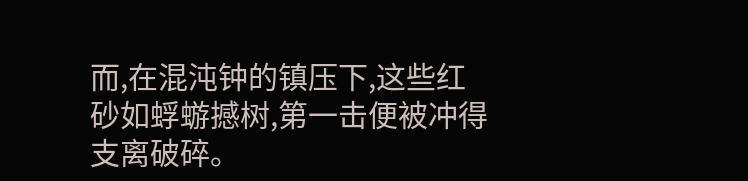而,在混沌钟的镇压下,这些红砂如蜉蝣撼树,第一击便被冲得支离破碎。